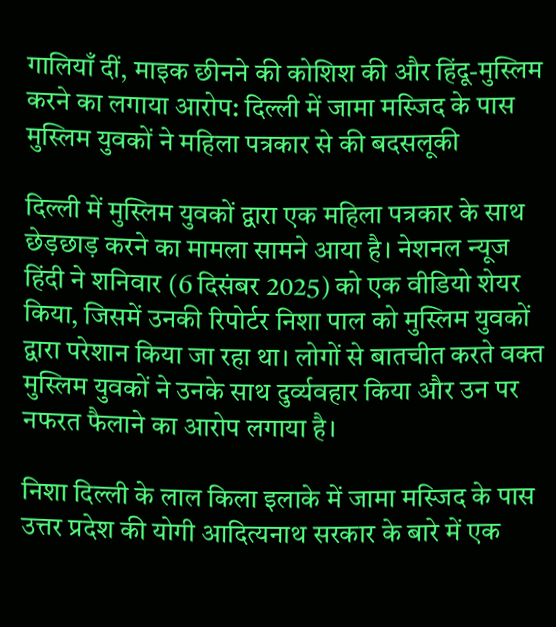गालियाँ दीं, माइक छीनने की कोशिश की और हिंदू-मुस्लिम करने का लगाया आरोप: दिल्ली में जामा मस्जिद के पास मुस्लिम युवकों ने महिला पत्रकार से की बदसलूकी

दिल्ली में मुस्लिम युवकों द्वारा एक महिला पत्रकार के साथ छेड़छाड़ करने का मामला सामने आया है। नेशनल न्यूज हिंदी ने शनिवार (6 दिसंबर 2025) को एक वीडियो शेयर किया, जिसमें उनकी रिपोर्टर निशा पाल को मुस्लिम युवकों द्वारा परेशान किया जा रहा था। लोगों से बातचीत करते वक्त मुस्लिम युवकों ने उनके साथ दुर्व्यवहार किया और उन पर नफरत फैलाने का आरोप लगाया है।

निशा दिल्ली के लाल किला इलाके में जामा मस्जिद के पास उत्तर प्रदेश की योगी आदित्यनाथ सरकार के बारे में एक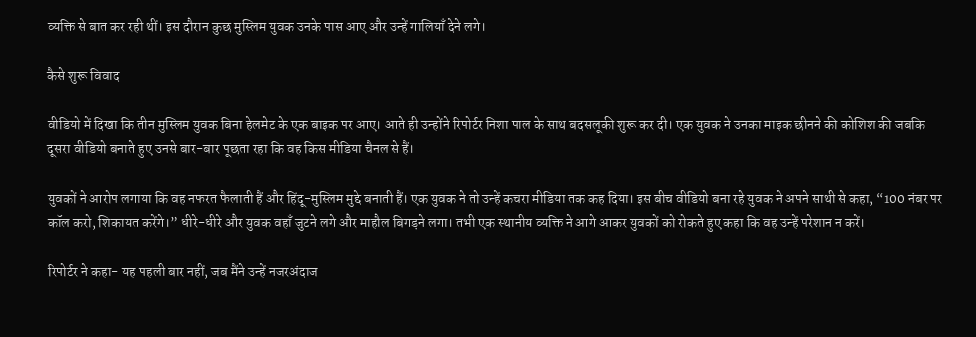व्यक्ति से बात कर रही थीं। इस दौरान कुछ मुस्लिम युवक उनके पास आए और उन्हें गालियाँ देने लगे।

कैसे शुरू विवाद

वीडियो में दिखा कि तीन मुस्लिम युवक बिना हेलमेट के एक बाइक पर आए। आते ही उन्होंने रिपोर्टर निशा पाल के साथ बदसलूकी शुरू कर दी। एक युवक ने उनका माइक छीनने की कोशिश की जबकि दूसरा वीडियो बनाते हुए उनसे बार-बार पूछता रहा कि वह किस मीडिया चैनल से हैं।

युवकों ने आरोप लगाया कि वह नफरत फैलाती हैं और हिंदू-मुस्लिम मुद्दे बनाती हैं। एक युवक ने तो उन्हें कचरा मीडिया तक कह दिया। इस बीच वीडियो बना रहे युवक ने अपने साथी से कहा, “100 नंबर पर कॉल करो, शिकायत करेंगे।” धीरे-धीरे और युवक वहाँ जुटने लगे और माहौल बिगड़ने लगा। तभी एक स्थानीय व्यक्ति ने आगे आकर युवकों को रोकते हुए कहा कि वह उन्हें परेशान न करें।

रिपोर्टर ने कहा- यह पहली बार नहीं, जब मैंने उन्हें नजरअंदाज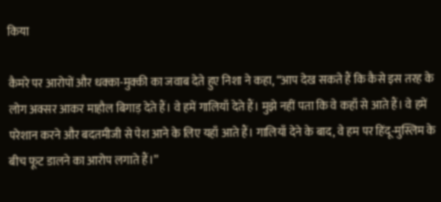किया

कैमरे पर आरोपों और धक्का-मुक्की का जवाब देते हुए निशा ने कहा, “आप देख सकते हैं कि कैसे इस तरह के लोग अक्सर आकर माहौल बिगाड़ देते हैं। वे हमें गालियाँ देते हैं। मुझे नहीं पता कि वे कहाँ से आते हैं। वे हमें परेशान करने और बदतमीजी से पेश आने के लिए यहाँ आते हैं। गालियाँ देने के बाद, वे हम पर हिंदू-मुस्लिम के बीच फूट डालने का आरोप लगाते हैं।”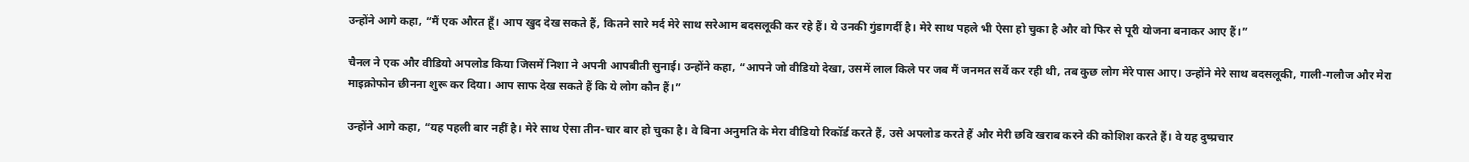उन्होंने आगे कहा, “मैं एक औरत हूँ। आप खुद देख सकते हैं, कितने सारे मर्द मेरे साथ सरेआम बदसलूकी कर रहे हैं। ये उनकी गुंडागर्दी है। मेरे साथ पहले भी ऐसा हो चुका है और वो फिर से पूरी योजना बनाकर आए हैं।”

चैनल ने एक और वीडियो अपलोड किया जिसमें निशा ने अपनी आपबीती सुनाई। उन्होंने कहा, “आपने जो वीडियो देखा, उसमें लाल किले पर जब मैं जनमत सर्वे कर रही थी, तब कुछ लोग मेरे पास आए। उन्होंने मेरे साथ बदसलूकी, गाली-गलौज और मेरा माइक्रोफोन छीनना शुरू कर दिया। आप साफ देख सकते हैं कि ये लोग कौन हैं।”

उन्होंने आगे कहा, “यह पहली बार नहीं है। मेरे साथ ऐसा तीन-चार बार हो चुका है। वे बिना अनुमति के मेरा वीडियो रिकॉर्ड करते हैं, उसे अपलोड करते हैं और मेरी छवि खराब करने की कोशिश करते हैं। वे यह दुष्प्रचार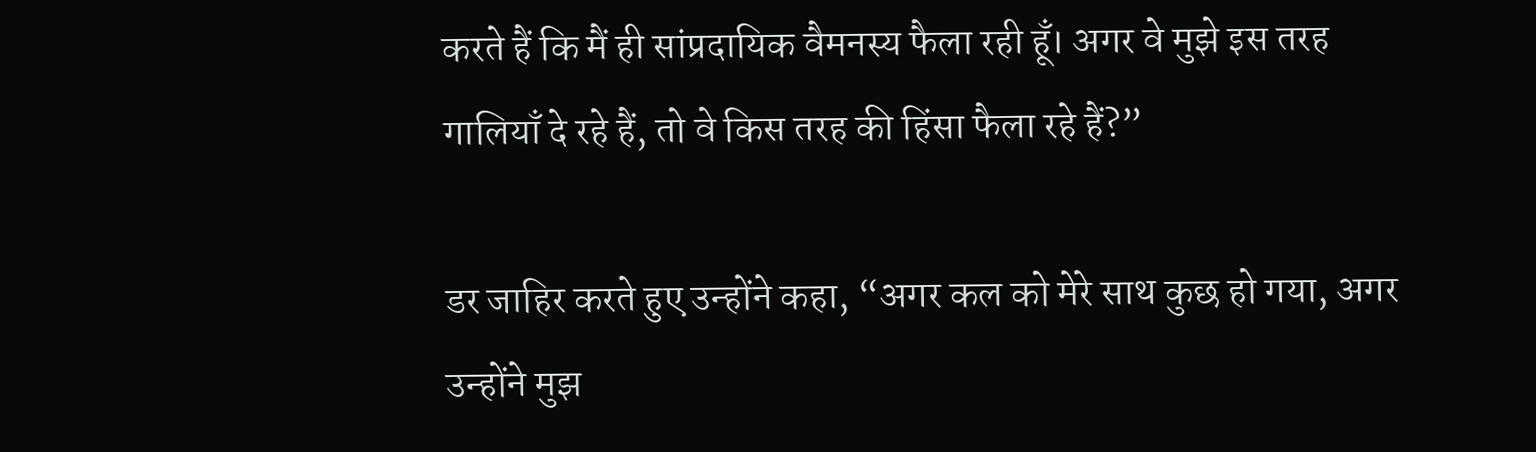करते हैं कि मैं ही सांप्रदायिक वैमनस्य फैला रही हूँ। अगर वे मुझे इस तरह गालियाँ दे रहे हैं, तो वे किस तरह की हिंसा फैला रहे हैं?”

डर जाहिर करते हुए उन्होंने कहा, “अगर कल को मेरे साथ कुछ हो गया, अगर उन्होंने मुझ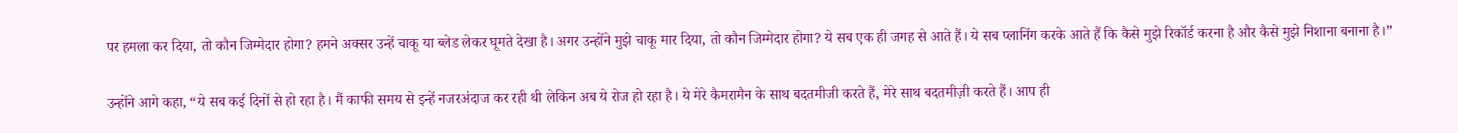पर हमला कर दिया, तो कौन जिम्मेदार होगा? हमने अक्सर उन्हें चाकू या ब्लेड लेकर घूमते देखा है। अगर उन्होंने मुझे चाकू मार दिया, तो कौन जिम्मेदार होगा? ये सब एक ही जगह से आते हैं। ये सब प्लानिंग करके आते हैं कि कैसे मुझे रिकॉर्ड करना है और कैसे मुझे निशाना बनाना है।”

उन्होंने आगे कहा, “ये सब कई दिनों से हो रहा है। मैं काफी समय से इन्हें नजरअंदाज कर रही थी लेकिन अब ये रोज हो रहा है। ये मेरे कैमरामैन के साथ बदतमीजी करते हैं, मेरे साथ बदतमीज़ी करते हैं। आप ही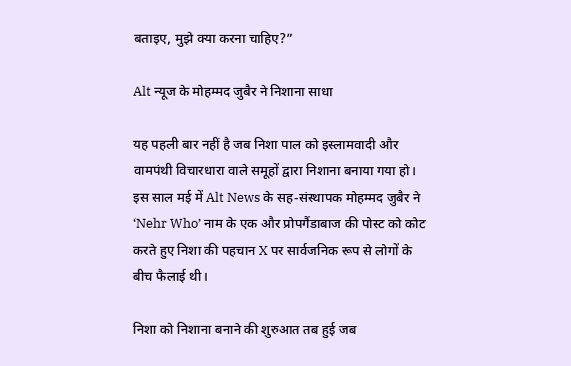बताइए, मुझे क्या करना चाहिए?”

Alt न्यूज के मोहम्मद जुबैर ने निशाना साधा

यह पहली बार नहीं है जब निशा पाल को इस्लामवादी और वामपंथी विचारधारा वाले समूहों द्वारा निशाना बनाया गया हो। इस साल मई में Alt News के सह-संस्थापक मोहम्मद जुबैर ने ‘Nehr Who’ नाम के एक और प्रोपगैंडाबाज की पोस्ट को कोट करते हुए निशा की पहचान X पर सार्वजनिक रूप से लोगों के बीच फैलाई थी।

निशा को निशाना बनाने की शुरुआत तब हुई जब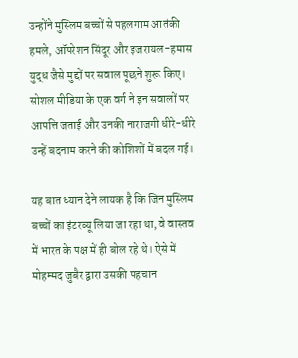उन्होंने मुस्लिम बच्चों से पहलगाम आतंकी हमले, ऑपरेशन सिंदूर और इजरायल-हमास युद्ध जैसे मुद्दों पर सवाल पूछने शुरू किए। सोशल मीडिया के एक वर्ग ने इन सवालों पर आपत्ति जताई और उनकी नाराजगी धीरे-धीरे उन्हें बदनाम करने की कोशिशों में बदल गई।

यह बात ध्यान देने लायक है कि जिन मुस्लिम बच्चों का इंटरव्यू लिया जा रहा था, वे वास्तव में भारत के पक्ष में ही बोल रहे थे। ऐसे में मोहम्मद जुबैर द्वारा उसकी पहचान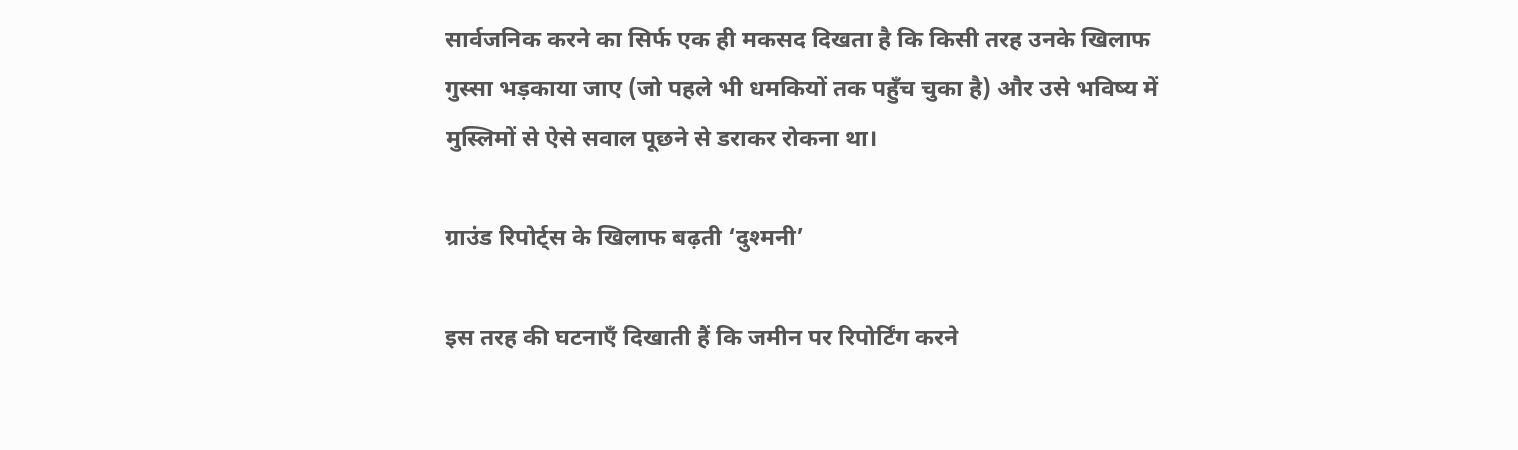सार्वजनिक करने का सिर्फ एक ही मकसद दिखता है कि किसी तरह उनके खिलाफ गुस्सा भड़काया जाए (जो पहले भी धमकियों तक पहुँच चुका है) और उसे भविष्य में मुस्लिमों से ऐसे सवाल पूछने से डराकर रोकना था।

ग्राउंड रिपोर्ट्स के खिलाफ बढ़ती ‘दुश्मनी’

इस तरह की घटनाएँ दिखाती हैं कि जमीन पर रिपोर्टिंग करने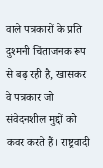वाले पत्रकारों के प्रति दुश्मनी चिंताजनक रूप से बढ़ रही है, खासकर वे पत्रकार जो संवेदनशील मुद्दों को कवर करते हैं। राष्ट्रवादी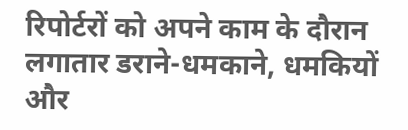रिपोर्टरों को अपने काम के दौरान लगातार डराने-धमकाने, धमकियों और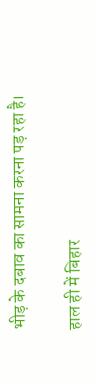भीड़ के दबाव का सामना करना पड़ रहा है।

हाल ही में बिहार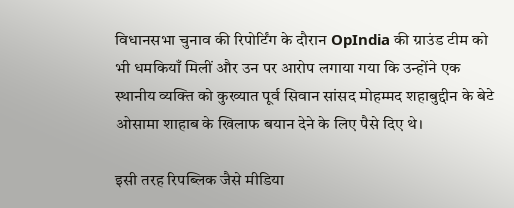विधानसभा चुनाव की रिपोर्टिंग के दौरान OpIndia की ग्राउंड टीम को भी धमकियाँ मिलीं और उन पर आरोप लगाया गया कि उन्होंने एक स्थानीय व्यक्ति को कुख्यात पूर्व सिवान सांसद मोहम्मद शहाबुद्दीन के बेटे ओसामा शाहाब के खिलाफ बयान देने के लिए पैसे दिए थे।

इसी तरह रिपब्लिक जैसे मीडिया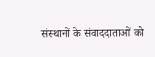संस्थानों के संवाददाताओं को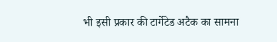भी इसी प्रकार की टार्गेटेड अटैक का सामना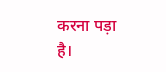करना पड़ा है।